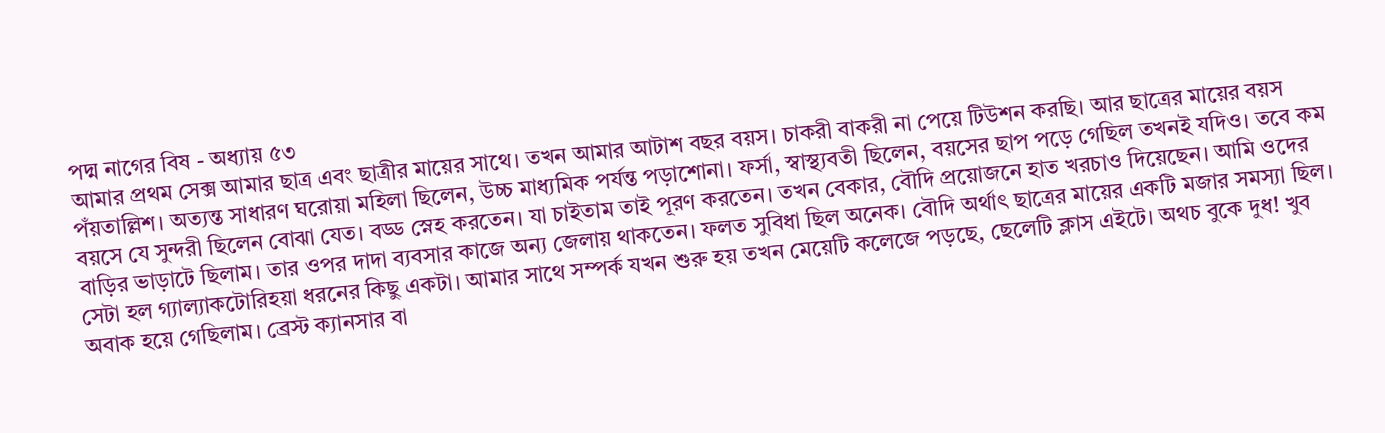পদ্ম নাগের বিষ - অধ্যায় ৫৩
আমার প্রথম সেক্স আমার ছাত্র এবং ছাত্রীর মায়ের সাথে। তখন আমার আটাশ বছর বয়স। চাকরী বাকরী না পেয়ে টিউশন করছি। আর ছাত্রের মায়ের বয়স পঁয়তাল্লিশ। অত্যন্ত সাধারণ ঘরোয়া মহিলা ছিলেন, উচ্চ মাধ্যমিক পর্যন্ত পড়াশোনা। ফর্সা, স্বাস্থ্যবতী ছিলেন, বয়সের ছাপ পড়ে গেছিল তখনই যদিও। তবে কম বয়সে যে সুন্দরী ছিলেন বোঝা যেত। বড্ড স্নেহ করতেন। যা চাইতাম তাই পূরণ করতেন। তখন বেকার, বৌদি প্রয়োজনে হাত খরচাও দিয়েছেন। আমি ওদের বাড়ির ভাড়াটে ছিলাম। তার ওপর দাদা ব্যবসার কাজে অন্য জেলায় থাকতেন। ফলত সুবিধা ছিল অনেক। বৌদি অর্থাৎ ছাত্রের মায়ের একটি মজার সমস্যা ছিল। সেটা হল গ্যাল্যাকটোরিহয়া ধরনের কিছু একটা। আমার সাথে সম্পর্ক যখন শুরু হয় তখন মেয়েটি কলেজে পড়ছে, ছেলেটি ক্লাস এইটে। অথচ বুকে দুধ! খুব অবাক হয়ে গেছিলাম। ব্রেস্ট ক্যানসার বা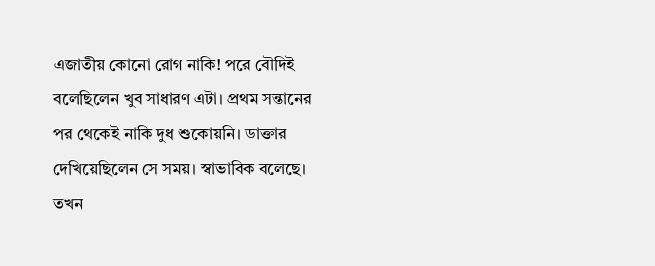এজাতীয় কোনো রোগ নাকি! পরে বৌদিই বলেছিলেন খুব সাধারণ এটা। প্রথম সন্তানের পর থেকেই নাকি দুধ শুকোয়নি। ডাক্তার দেখিয়েছিলেন সে সময়। স্বাভাবিক বলেছে। তখন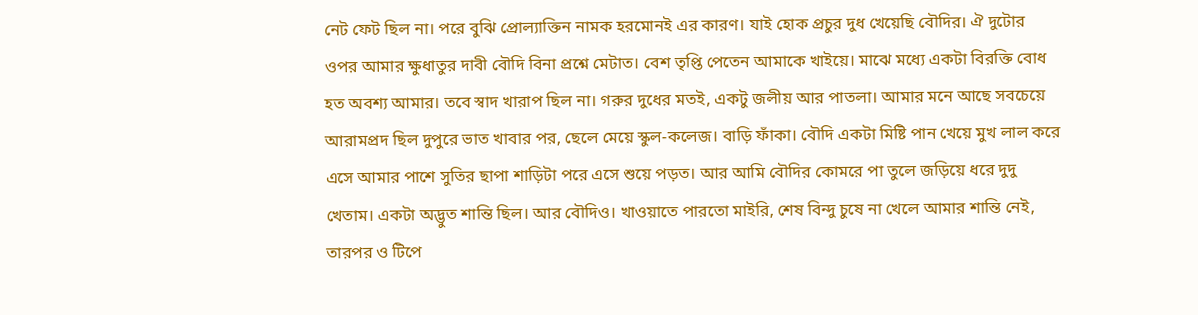নেট ফেট ছিল না। পরে বুঝি প্রোল্যাক্তিন নামক হরমোনই এর কারণ। যাই হোক প্রচুর দুধ খেয়েছি বৌদির। ঐ দুটোর ওপর আমার ক্ষুধাতুর দাবী বৌদি বিনা প্রশ্নে মেটাত। বেশ তৃপ্তি পেতেন আমাকে খাইয়ে। মাঝে মধ্যে একটা বিরক্তি বোধ হত অবশ্য আমার। তবে স্বাদ খারাপ ছিল না। গরুর দুধের মতই, একটু জলীয় আর পাতলা। আমার মনে আছে সবচেয়ে আরামপ্রদ ছিল দুপুরে ভাত খাবার পর, ছেলে মেয়ে স্কুল-কলেজ। বাড়ি ফাঁকা। বৌদি একটা মিষ্টি পান খেয়ে মুখ লাল করে এসে আমার পাশে সুতির ছাপা শাড়িটা পরে এসে শুয়ে পড়ত। আর আমি বৌদির কোমরে পা তুলে জড়িয়ে ধরে দুদু খেতাম। একটা অদ্ভুত শান্তি ছিল। আর বৌদিও। খাওয়াতে পারতো মাইরি, শেষ বিন্দু চুষে না খেলে আমার শান্তি নেই, তারপর ও টিপে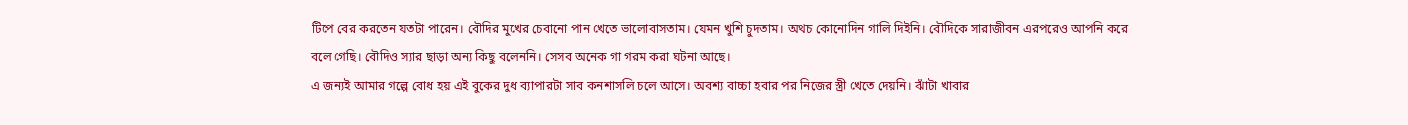টিপে বের করতেন যতটা পারেন। বৌদির মুখের চেবানো পান খেতে ভালোবাসতাম। যেমন খুশি চুদতাম। অথচ কোনোদিন গালি দিইনি। বৌদিকে সারাজীবন এরপরেও আপনি করে বলে গেছি। বৌদিও স্যার ছাড়া অন্য কিছু বলেননি। সেসব অনেক গা গরম করা ঘটনা আছে।
এ জন্যই আমার গল্পে বোধ হয় এই বুকের দুধ ব্যাপারটা সাব কনশাসলি চলে আসে। অবশ্য বাচ্চা হবার পর নিজের স্ত্রী খেতে দেয়নি। ঝাঁটা খাবার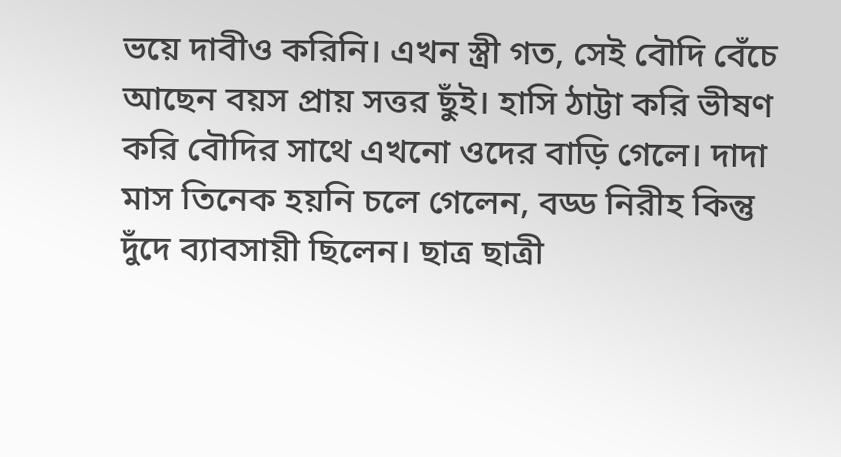ভয়ে দাবীও করিনি। এখন স্ত্রী গত, সেই বৌদি বেঁচে আছেন বয়স প্রায় সত্তর ছুঁই। হাসি ঠাট্টা করি ভীষণ করি বৌদির সাথে এখনো ওদের বাড়ি গেলে। দাদা মাস তিনেক হয়নি চলে গেলেন, বড্ড নিরীহ কিন্তু দুঁদে ব্যাবসায়ী ছিলেন। ছাত্র ছাত্রী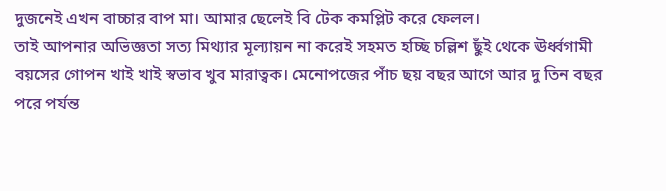দুজনেই এখন বাচ্চার বাপ মা। আমার ছেলেই বি টেক কমপ্লিট করে ফেলল।
তাই আপনার অভিজ্ঞতা সত্য মিথ্যার মূল্যায়ন না করেই সহমত হচ্ছি চল্লিশ ছুঁই থেকে ঊর্ধ্বগামী বয়সের গোপন খাই খাই স্বভাব খুব মারাত্বক। মেনোপজের পাঁচ ছয় বছর আগে আর দু তিন বছর পরে পর্যন্ত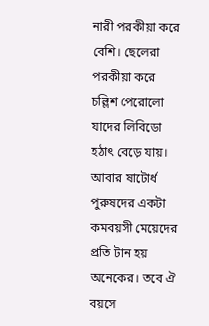নারী পরকীয়া করে বেশি। ছেলেরা পরকীয়া করে চল্লিশ পেরোলো যাদের লিবিডো হঠাৎ বেড়ে যায়। আবার ষাটোর্ধ পুরুষদের একটা কমবয়সী মেয়েদের প্রতি টান হয় অনেকের। তবে ঐ বয়সে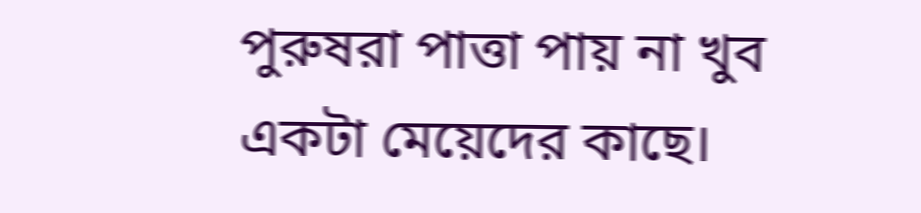পুরুষরা পাত্তা পায় না খুব একটা মেয়েদের কাছে।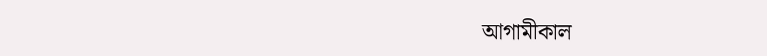আগামীকাল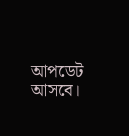আপডেট আসবে।